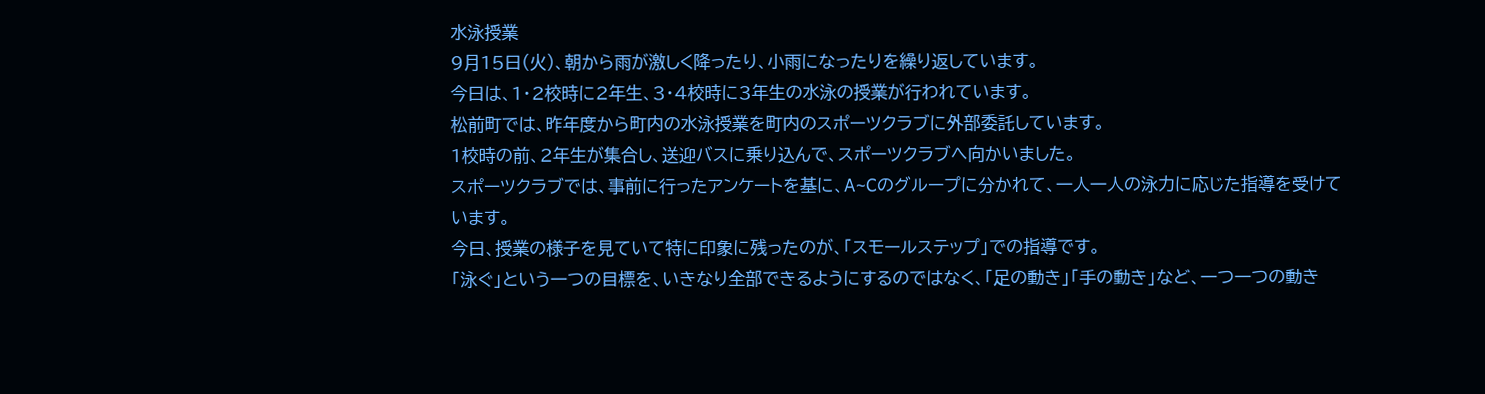水泳授業
9月15日(火)、朝から雨が激しく降ったり、小雨になったりを繰り返しています。
今日は、1・2校時に2年生、3・4校時に3年生の水泳の授業が行われています。
松前町では、昨年度から町内の水泳授業を町内のスポーツクラブに外部委託しています。
1校時の前、2年生が集合し、送迎バスに乗り込んで、スポーツクラブへ向かいました。
スポーツクラブでは、事前に行ったアンケートを基に、A~Cのグループに分かれて、一人一人の泳力に応じた指導を受けています。
今日、授業の様子を見ていて特に印象に残ったのが、「スモールステップ」での指導です。
「泳ぐ」という一つの目標を、いきなり全部できるようにするのではなく、「足の動き」「手の動き」など、一つ一つの動き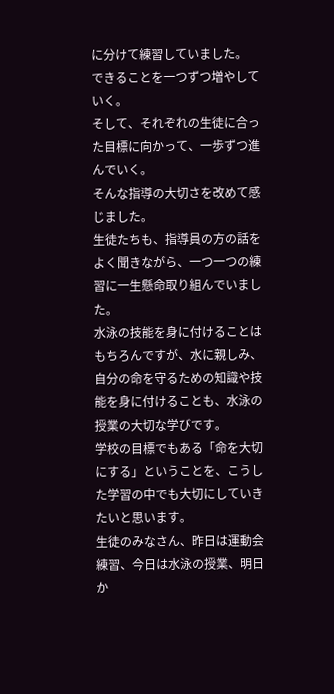に分けて練習していました。
できることを一つずつ増やしていく。
そして、それぞれの生徒に合った目標に向かって、一歩ずつ進んでいく。
そんな指導の大切さを改めて感じました。
生徒たちも、指導員の方の話をよく聞きながら、一つ一つの練習に一生懸命取り組んでいました。
水泳の技能を身に付けることはもちろんですが、水に親しみ、自分の命を守るための知識や技能を身に付けることも、水泳の授業の大切な学びです。
学校の目標でもある「命を大切にする」ということを、こうした学習の中でも大切にしていきたいと思います。
生徒のみなさん、昨日は運動会練習、今日は水泳の授業、明日か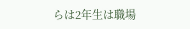らは2年生は職場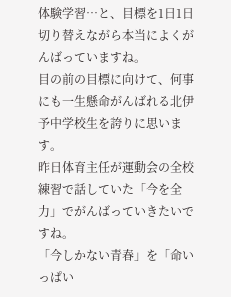体験学習…と、目標を1日1日切り替えながら本当によくがんばっていますね。
目の前の目標に向けて、何事にも一生懸命がんばれる北伊予中学校生を誇りに思います。
昨日体育主任が運動会の全校練習で話していた「今を全力」でがんばっていきたいですね。
「今しかない青春」を「命いっぱい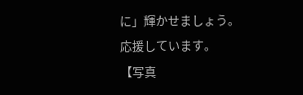に」輝かせましょう。
応援しています。
【写真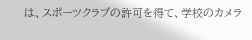は、スポーツクラブの許可を得て、学校のカメラ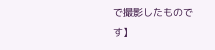で撮影したものです】